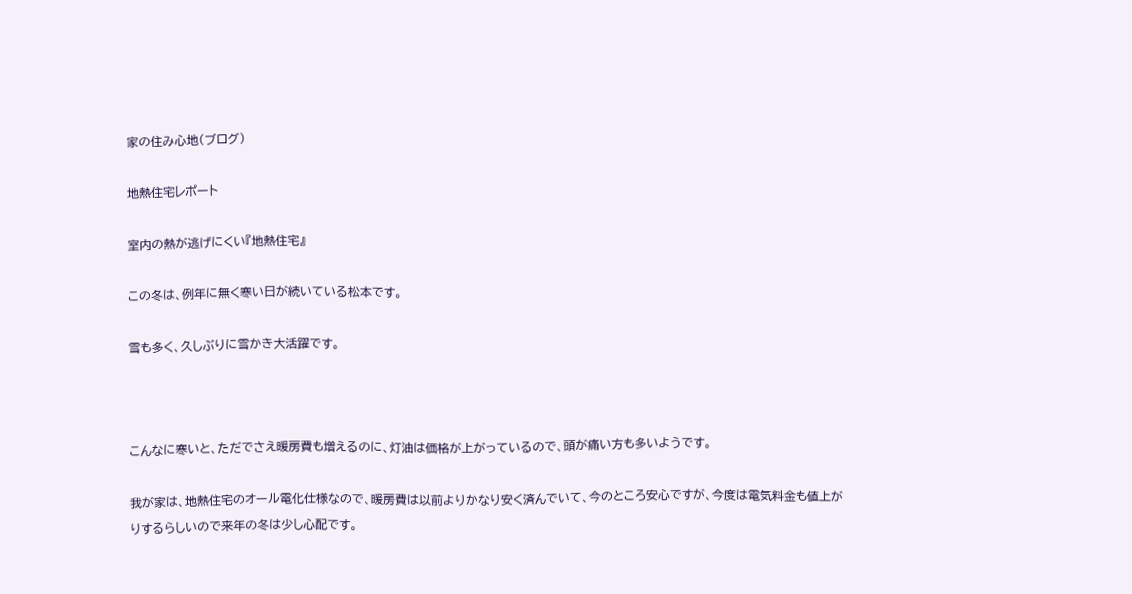家の住み心地(ブログ)

地熱住宅レポート

室内の熱が逃げにくい『地熱住宅』

この冬は、例年に無く寒い日が続いている松本です。

雪も多く、久しぶりに雪かき大活躍です。



こんなに寒いと、ただでさえ暖房費も増えるのに、灯油は価格が上がっているので、頭が痛い方も多いようです。

我が家は、地熱住宅のオール電化仕様なので、暖房費は以前よりかなり安く済んでいて、今のところ安心ですが、今度は電気料金も値上がりするらしいので来年の冬は少し心配です。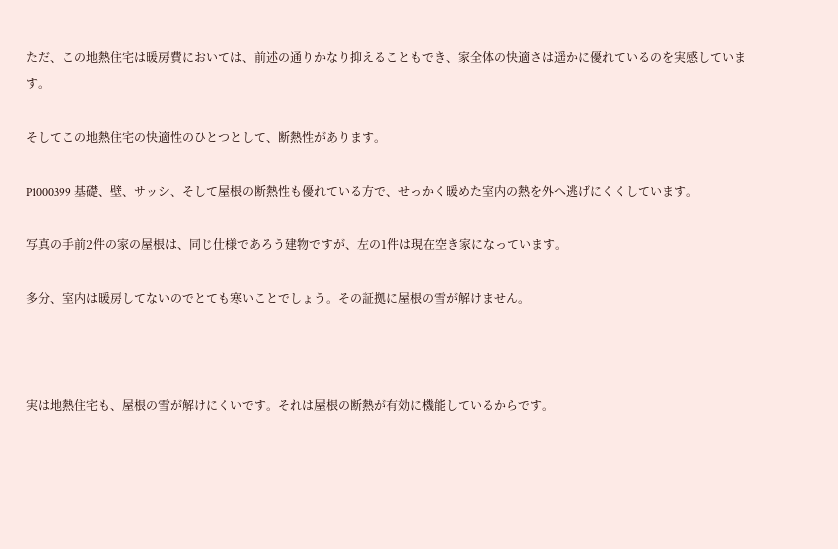ただ、この地熱住宅は暖房費においては、前述の通りかなり抑えることもでき、家全体の快適さは遥かに優れているのを実感しています。

そしてこの地熱住宅の快適性のひとつとして、断熱性があります。

P1000399 基礎、壁、サッシ、そして屋根の断熱性も優れている方で、せっかく暖めた室内の熱を外へ逃げにくくしています。

写真の手前2件の家の屋根は、同じ仕様であろう建物ですが、左の1件は現在空き家になっています。

多分、室内は暖房してないのでとても寒いことでしょう。その証拠に屋根の雪が解けません。



実は地熱住宅も、屋根の雪が解けにくいです。それは屋根の断熱が有効に機能しているからです。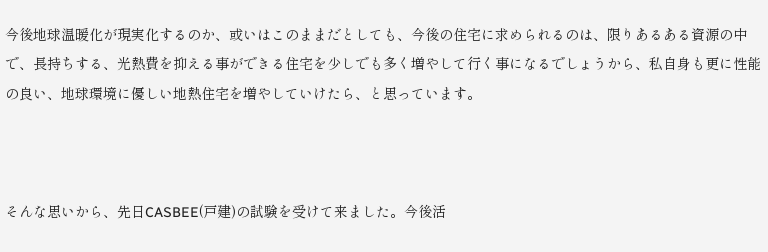今後地球温暖化が現実化するのか、或いはこのままだとしても、今後の住宅に求められるのは、限りあるある資源の中で、長持ちする、光熱費を抑える事ができる住宅を少しでも多く増やして行く事になるでしょうから、私自身も更に性能の良い、地球環境に優しい地熱住宅を増やしていけたら、と思っています。



そんな思いから、先日CASBEE(戸建)の試験を受けて来ました。今後活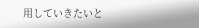用していきたいと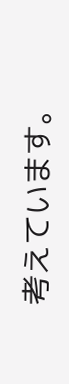考えています。